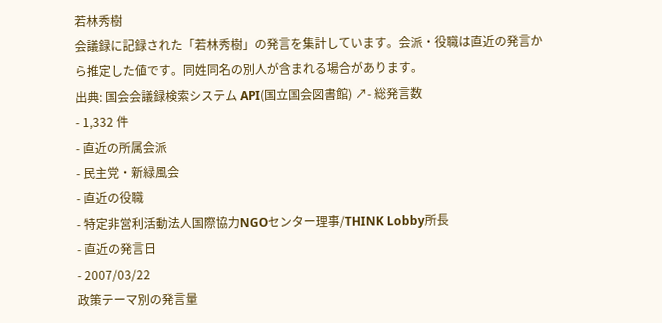若林秀樹
会議録に記録された「若林秀樹」の発言を集計しています。会派・役職は直近の発言から推定した値です。同姓同名の別人が含まれる場合があります。
出典: 国会会議録検索システム API(国立国会図書館) ↗- 総発言数
- 1,332 件
- 直近の所属会派
- 民主党・新緑風会
- 直近の役職
- 特定非営利活動法人国際協力NGOセンター理事/THINK Lobby所長
- 直近の発言日
- 2007/03/22
政策テーマ別の発言量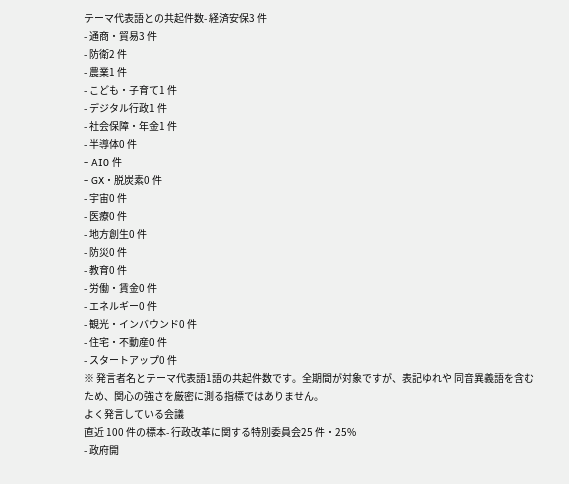テーマ代表語との共起件数- 経済安保3 件
- 通商・貿易3 件
- 防衛2 件
- 農業1 件
- こども・子育て1 件
- デジタル行政1 件
- 社会保障・年金1 件
- 半導体0 件
- AI0 件
- GX・脱炭素0 件
- 宇宙0 件
- 医療0 件
- 地方創生0 件
- 防災0 件
- 教育0 件
- 労働・賃金0 件
- エネルギー0 件
- 観光・インバウンド0 件
- 住宅・不動産0 件
- スタートアップ0 件
※ 発言者名とテーマ代表語1語の共起件数です。全期間が対象ですが、表記ゆれや 同音異義語を含むため、関心の強さを厳密に測る指標ではありません。
よく発言している会議
直近 100 件の標本- 行政改革に関する特別委員会25 件・25%
- 政府開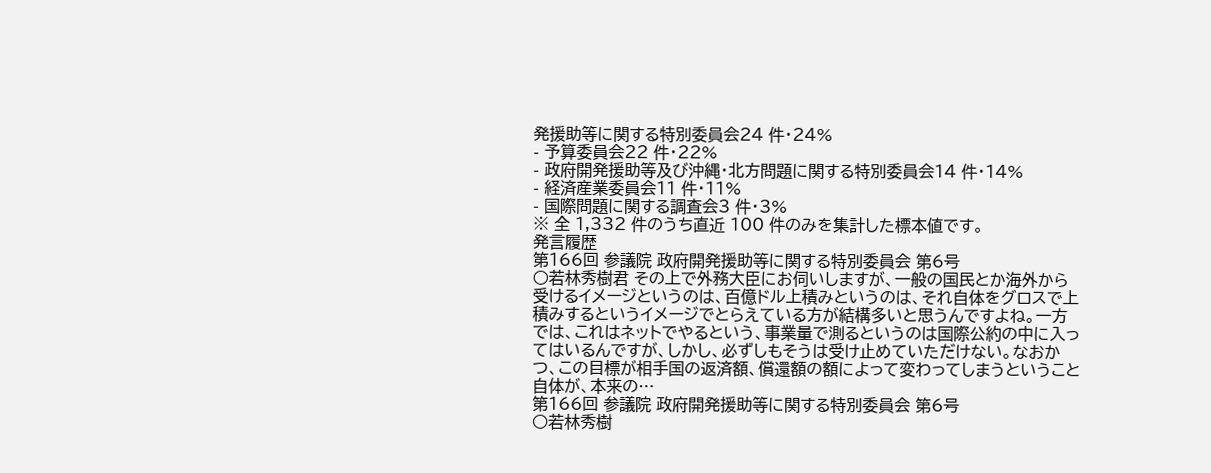発援助等に関する特別委員会24 件・24%
- 予算委員会22 件・22%
- 政府開発援助等及び沖縄・北方問題に関する特別委員会14 件・14%
- 経済産業委員会11 件・11%
- 国際問題に関する調査会3 件・3%
※ 全 1,332 件のうち直近 100 件のみを集計した標本値です。
発言履歴
第166回 参議院 政府開発援助等に関する特別委員会 第6号
○若林秀樹君 その上で外務大臣にお伺いしますが、一般の国民とか海外から受けるイメージというのは、百億ドル上積みというのは、それ自体をグロスで上積みするというイメージでとらえている方が結構多いと思うんですよね。一方では、これはネットでやるという、事業量で測るというのは国際公約の中に入ってはいるんですが、しかし、必ずしもそうは受け止めていただけない。なおかつ、この目標が相手国の返済額、償還額の額によって変わってしまうということ自体が、本来の…
第166回 参議院 政府開発援助等に関する特別委員会 第6号
○若林秀樹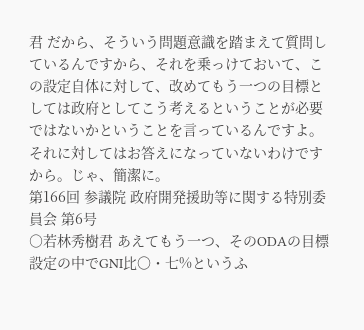君 だから、そういう問題意識を踏まえて質問しているんですから、それを乗っけておいて、この設定自体に対して、改めてもう一つの目標としては政府としてこう考えるということが必要ではないかということを言っているんですよ。それに対してはお答えになっていないわけですから。じゃ、簡潔に。
第166回 参議院 政府開発援助等に関する特別委員会 第6号
○若林秀樹君 あえてもう一つ、そのODAの目標設定の中でGNI比〇・七%というふ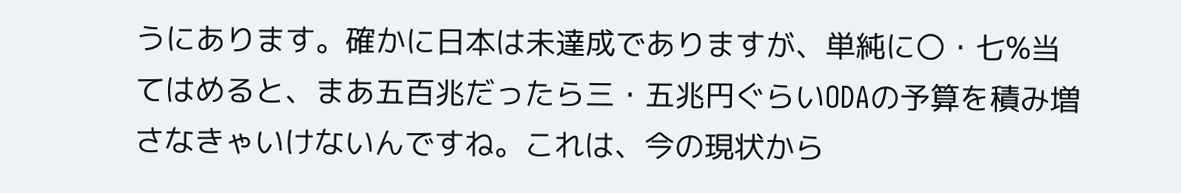うにあります。確かに日本は未達成でありますが、単純に〇・七%当てはめると、まあ五百兆だったら三・五兆円ぐらいODAの予算を積み増さなきゃいけないんですね。これは、今の現状から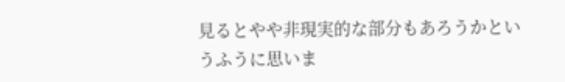見るとやや非現実的な部分もあろうかというふうに思いま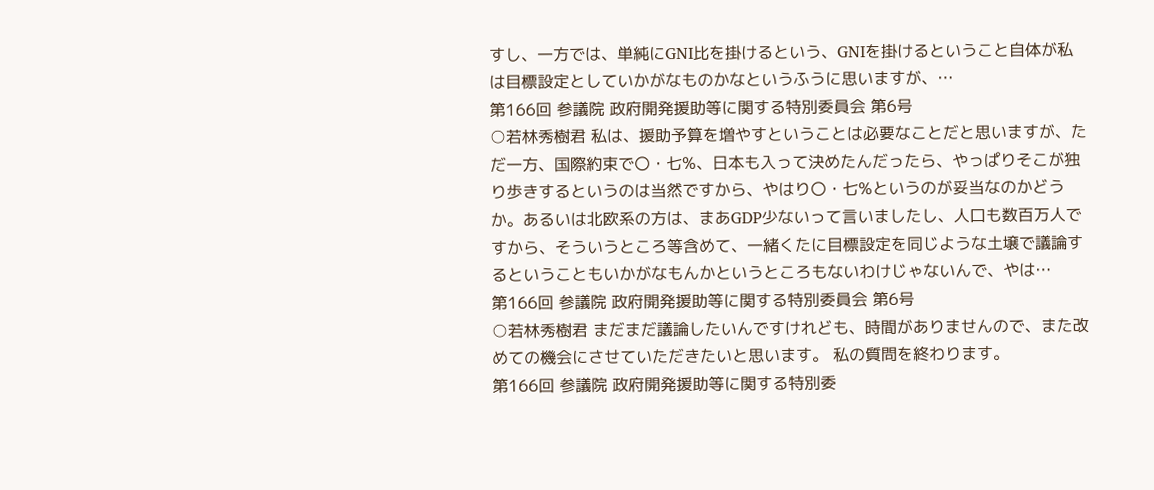すし、一方では、単純にGNI比を掛けるという、GNIを掛けるということ自体が私は目標設定としていかがなものかなというふうに思いますが、…
第166回 参議院 政府開発援助等に関する特別委員会 第6号
○若林秀樹君 私は、援助予算を増やすということは必要なことだと思いますが、ただ一方、国際約束で〇・七%、日本も入って決めたんだったら、やっぱりそこが独り歩きするというのは当然ですから、やはり〇・七%というのが妥当なのかどうか。あるいは北欧系の方は、まあGDP少ないって言いましたし、人口も数百万人ですから、そういうところ等含めて、一緒くたに目標設定を同じような土壌で議論するということもいかがなもんかというところもないわけじゃないんで、やは…
第166回 参議院 政府開発援助等に関する特別委員会 第6号
○若林秀樹君 まだまだ議論したいんですけれども、時間がありませんので、また改めての機会にさせていただきたいと思います。 私の質問を終わります。
第166回 参議院 政府開発援助等に関する特別委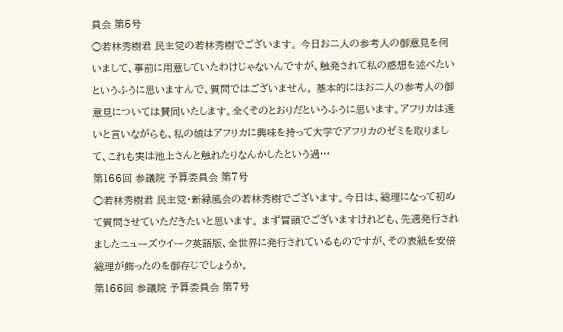員会 第5号
○若林秀樹君 民主党の若林秀樹でございます。 今日お二人の参考人の御意見を伺いまして、事前に用意していたわけじゃないんですが、触発されて私の感想を述べたいというふうに思いますんで、質問ではございません。 基本的にはお二人の参考人の御意見については賛同いたします。全くそのとおりだというふうに思います。アフリカは遠いと言いながらも、私の娘はアフリカに興味を持って大学でアフリカのゼミを取りまして、これも実は池上さんと触れたりなんかしたという過…
第166回 参議院 予算委員会 第7号
○若林秀樹君 民主党・新緑風会の若林秀樹でございます。今日は、総理になって初めて質問させていただきたいと思います。 まず冒頭でございますけれども、先週発行されましたニューズウイーク英語版、全世界に発行されているものですが、その表紙を安倍総理が飾ったのを御存じでしょうか。
第166回 参議院 予算委員会 第7号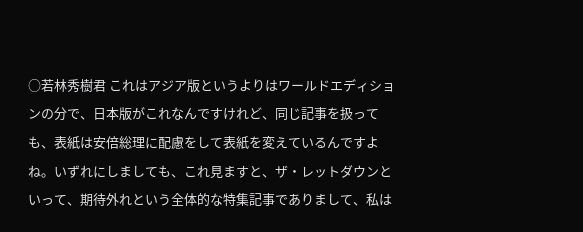○若林秀樹君 これはアジア版というよりはワールドエディションの分で、日本版がこれなんですけれど、同じ記事を扱っても、表紙は安倍総理に配慮をして表紙を変えているんですよね。いずれにしましても、これ見ますと、ザ・レットダウンといって、期待外れという全体的な特集記事でありまして、私は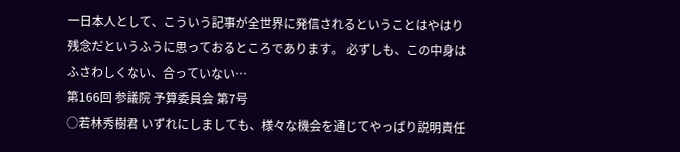一日本人として、こういう記事が全世界に発信されるということはやはり残念だというふうに思っておるところであります。 必ずしも、この中身はふさわしくない、合っていない…
第166回 参議院 予算委員会 第7号
○若林秀樹君 いずれにしましても、様々な機会を通じてやっぱり説明責任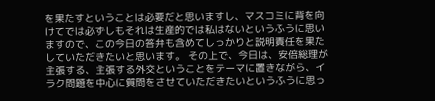を果たすということは必要だと思いますし、マスコミに背を向けてでは必ずしもそれは生産的では私はないというふうに思いますので、この今日の答弁も含めてしっかりと説明責任を果たしていただきたいと思います。 その上で、今日は、安倍総理が主張する、主張する外交ということをテーマに置きながら、イラク問題を中心に質問をさせていただきたいというふうに思っ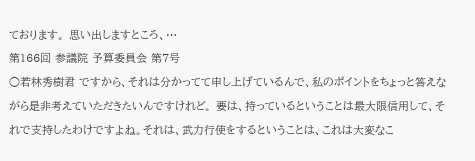ております。 思い出しますところ、…
第166回 参議院 予算委員会 第7号
○若林秀樹君 ですから、それは分かってて申し上げているんで、私のポイントをちょっと答えながら是非考えていただきたいんですけれど。 要は、持っているということは最大限信用して、それで支持したわけですよね。それは、武力行使をするということは、これは大変なこ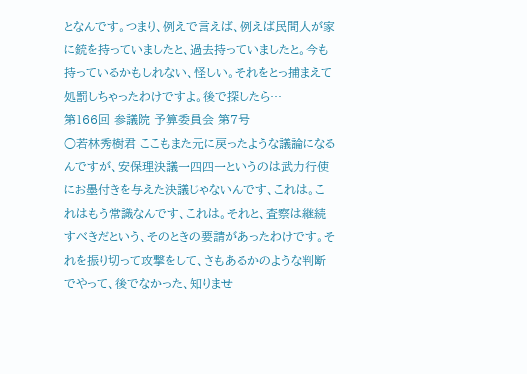となんです。つまり、例えで言えば、例えば民間人が家に銃を持っていましたと、過去持っていましたと。今も持っているかもしれない、怪しい。それをとっ捕まえて処罰しちゃったわけですよ。後で探したら…
第166回 参議院 予算委員会 第7号
○若林秀樹君 ここもまた元に戻ったような議論になるんですが、安保理決議一四四一というのは武力行使にお墨付きを与えた決議じゃないんです、これは。これはもう常識なんです、これは。それと、査察は継続すべきだという、そのときの要請があったわけです。それを振り切って攻撃をして、さもあるかのような判断でやって、後でなかった、知りませ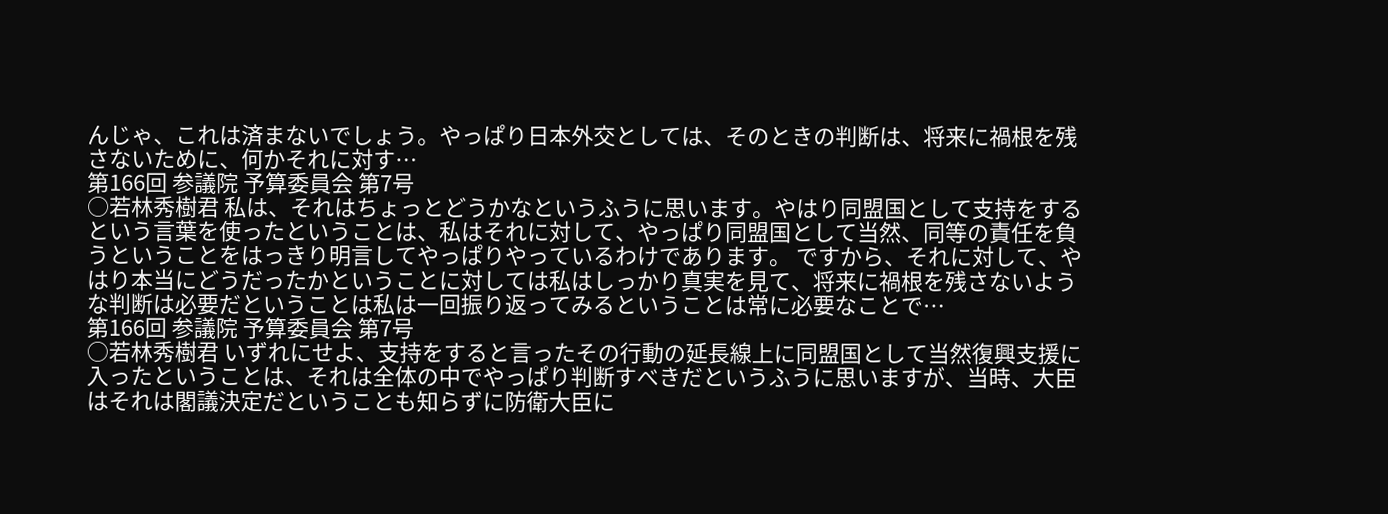んじゃ、これは済まないでしょう。やっぱり日本外交としては、そのときの判断は、将来に禍根を残さないために、何かそれに対す…
第166回 参議院 予算委員会 第7号
○若林秀樹君 私は、それはちょっとどうかなというふうに思います。やはり同盟国として支持をするという言葉を使ったということは、私はそれに対して、やっぱり同盟国として当然、同等の責任を負うということをはっきり明言してやっぱりやっているわけであります。 ですから、それに対して、やはり本当にどうだったかということに対しては私はしっかり真実を見て、将来に禍根を残さないような判断は必要だということは私は一回振り返ってみるということは常に必要なことで…
第166回 参議院 予算委員会 第7号
○若林秀樹君 いずれにせよ、支持をすると言ったその行動の延長線上に同盟国として当然復興支援に入ったということは、それは全体の中でやっぱり判断すべきだというふうに思いますが、当時、大臣はそれは閣議決定だということも知らずに防衛大臣に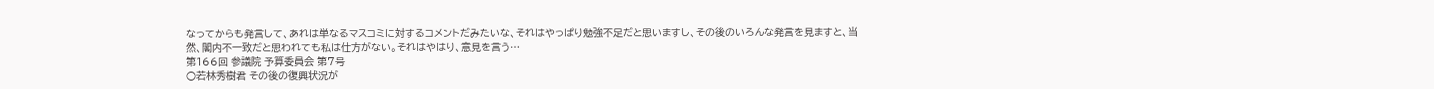なってからも発言して、あれは単なるマスコミに対するコメントだみたいな、それはやっぱり勉強不足だと思いますし、その後のいろんな発言を見ますと、当然、閣内不一致だと思われても私は仕方がない。それはやはり、意見を言う…
第166回 参議院 予算委員会 第7号
○若林秀樹君 その後の復興状況が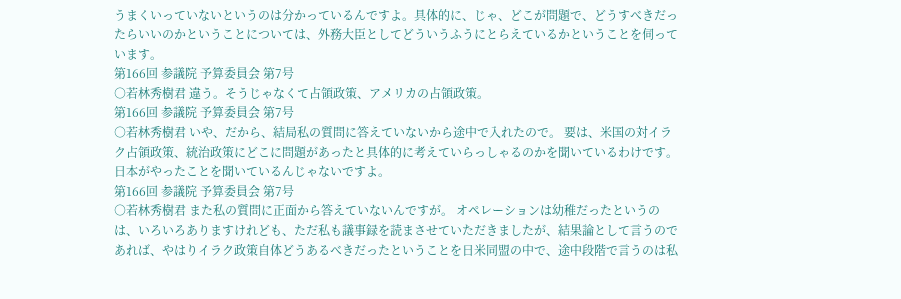うまくいっていないというのは分かっているんですよ。具体的に、じゃ、どこが問題で、どうすべきだったらいいのかということについては、外務大臣としてどういうふうにとらえているかということを伺っています。
第166回 参議院 予算委員会 第7号
○若林秀樹君 違う。そうじゃなくて占領政策、アメリカの占領政策。
第166回 参議院 予算委員会 第7号
○若林秀樹君 いや、だから、結局私の質問に答えていないから途中で入れたので。 要は、米国の対イラク占領政策、統治政策にどこに問題があったと具体的に考えていらっしゃるのかを聞いているわけです。日本がやったことを聞いているんじゃないですよ。
第166回 参議院 予算委員会 第7号
○若林秀樹君 また私の質問に正面から答えていないんですが。 オペレーションは幼稚だったというのは、いろいろありますけれども、ただ私も議事録を読まさせていただきましたが、結果論として言うのであれば、やはりイラク政策自体どうあるべきだったということを日米同盟の中で、途中段階で言うのは私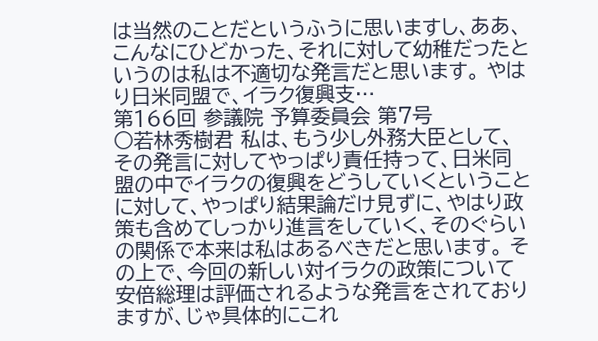は当然のことだというふうに思いますし、ああ、こんなにひどかった、それに対して幼稚だったというのは私は不適切な発言だと思います。 やはり日米同盟で、イラク復興支…
第166回 参議院 予算委員会 第7号
○若林秀樹君 私は、もう少し外務大臣として、その発言に対してやっぱり責任持って、日米同盟の中でイラクの復興をどうしていくということに対して、やっぱり結果論だけ見ずに、やはり政策も含めてしっかり進言をしていく、そのぐらいの関係で本来は私はあるべきだと思います。 その上で、今回の新しい対イラクの政策について安倍総理は評価されるような発言をされておりますが、じゃ具体的にこれ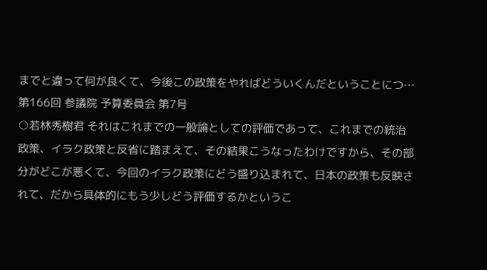までと違って何が良くて、今後この政策をやればどういくんだということにつ…
第166回 参議院 予算委員会 第7号
○若林秀樹君 それはこれまでの一般論としての評価であって、これまでの統治政策、イラク政策と反省に踏まえて、その結果こうなったわけですから、その部分がどこが悪くて、今回のイラク政策にどう盛り込まれて、日本の政策も反映されて、だから具体的にもう少しどう評価するかというこ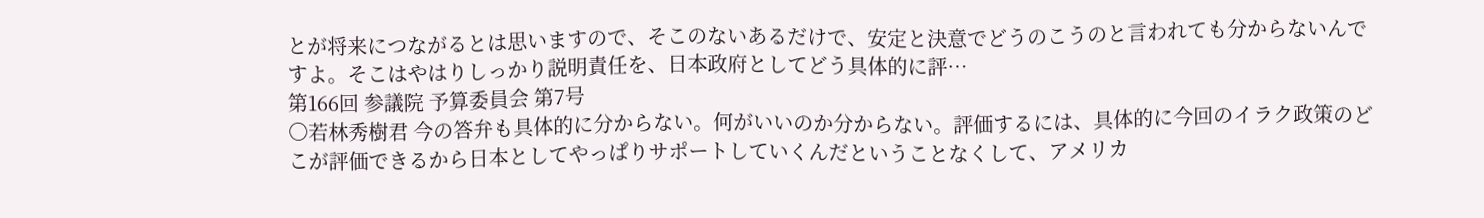とが将来につながるとは思いますので、そこのないあるだけで、安定と決意でどうのこうのと言われても分からないんですよ。そこはやはりしっかり説明責任を、日本政府としてどう具体的に評…
第166回 参議院 予算委員会 第7号
○若林秀樹君 今の答弁も具体的に分からない。何がいいのか分からない。評価するには、具体的に今回のイラク政策のどこが評価できるから日本としてやっぱりサポートしていくんだということなくして、アメリカ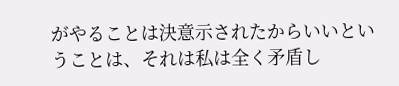がやることは決意示されたからいいということは、それは私は全く矛盾し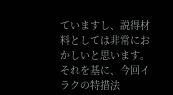ていますし、説得材料としては非常におかしいと思います。それを基に、今回イラクの特措法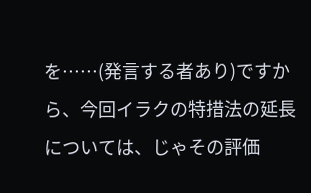を……(発言する者あり)ですから、今回イラクの特措法の延長については、じゃその評価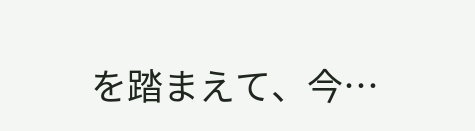を踏まえて、今…